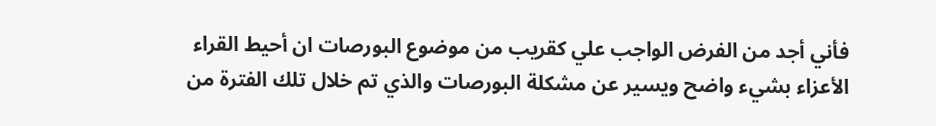فأني أجد من الفرض الواجب علي كقريب من موضوع البورصات ان أحيط القراء الأعزاء بشيء واضح ويسير عن مشكلة البورصات والذي تم خلال تلك الفترة من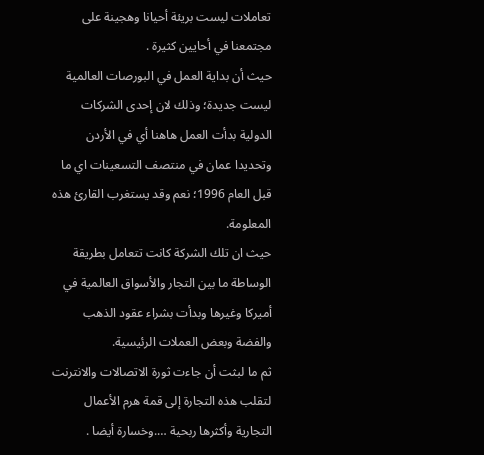تعاملات ليست بريئة أحيانا وهجينة على مجتمعنا في أحايين كثيرة .
حيث أن بداية العمل في البورصات العالمية ليست جديدة؛ وذلك لان إحدى الشركات الدولية بدأت العمل هاهنا أي في الأردن وتحديدا عمان في منتصف التسعينات اي ما قبل العام 1996؛ نعم وقد يستغرب القارئ هذه المعلومة.
حيث ان تلك الشركة كانت تتعامل بطريقة الوساطة ما بين التجار والأسواق العالمية في أميركا وغيرها وبدأت بشراء عقود الذهب والفضة وبعض العملات الرئيسية.
ثم ما لبثت أن جاءت ثورة الاتصالات والانترنت لتقلب هذه التجارة إلى قمة هرم الأعمال التجارية وأكثرها ربحية ….وخسارة أيضا .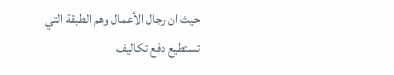حيث ان رجال الأعمال وهم الطبقة التي تستطيع دفع تكاليف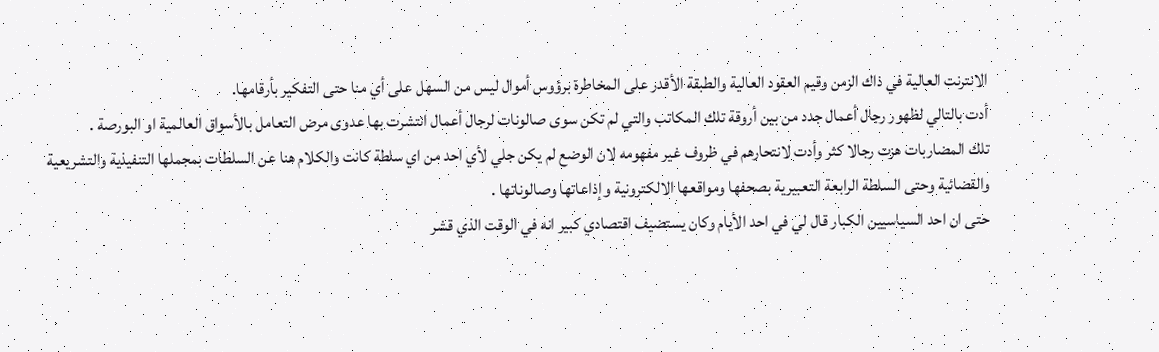الانترنت العالية في ذاك الزمن وقيم العقود العالية والطبقة الأقدر على المخاطرة برؤوس أموال ليس من السهل على أي منا حتى التفكير بأرقامها.
أدت بالتالي لظهور رجال أعمال جدد من بين أروقة تلك المكاتب والتي لم تكن سوى صالونات لرجال أعمال انتشرت بها عدوى مرض التعامل بالأسواق العالمية او البورصة .
تلك المضاربات هزت رجالا كثر وأدت لانتحارهم في ظروف غير مفهومه لان الوضع لم يكن جلي لأي احد من اي سلطة كانت والكلام هنا عن السلطات بمجملها التنفيذية والتشريعية والقضائية وحتى السلطة الرابعة التعبيرية بصحفها ومواقعها الالكترونية وإذاعاتها وصالوناتها .
حتى ان احد السياسيين الكبار قال لي في احد الأيام وكان يستضيف اقتصادي كبير انه في الوقت الذي قشر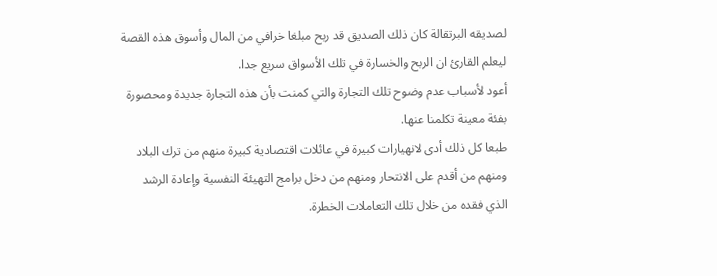لصديقه البرتقالة كان ذلك الصديق قد ربح مبلغا خرافي من المال وأسوق هذه القصة ليعلم القارئ ان الربح والخسارة في تلك الأسواق سريع جدا.
أعود لأسباب عدم وضوح تلك التجارة والتي كمنت بأن هذه التجارة جديدة ومحصورة بفئة معينة تكلمنا عنها.
طبعا كل ذلك أدى لانهيارات كبيرة في عائلات اقتصادية كبيرة منهم من ترك البلاد ومنهم من أقدم على الانتحار ومنهم من دخل برامج التهيئة النفسية وإعادة الرشد الذي فقده من خلال تلك التعاملات الخطرة.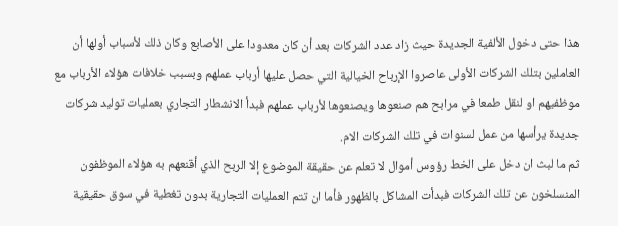هذا حتى دخول الألفية الجديدة حيث زاد عدد الشركات بعد أن كان معدودا على الأصابع وكان ذلك لأسباب أولها أن العاملين بتلك الشركات الأولى عاصروا الإرباح الخيالية التي حصل عليها أرباب عملهم وبسبب خلافات هؤلاء الأرباب مع موظفيهم او لنقل طمعا في مرابح هم صنعوها ويصنعوها لأرباب عملهم فبدأ الانشطار التجاري بعمليات توليد شركات جديدة يرأسها من عمل لسنوات في تلك الشركات الام.
ثم ما لبث ان دخل على الخط رؤوس أموال لا تعلم عن حقيقة الموضوع إلا الربح الذي أقنعهم به هؤلاء الموظفون المنسلخون عن تلك الشركات فبدأت المشاكل بالظهور فأما ان تتم العمليات التجارية بدون تغطية في سوق حقيقية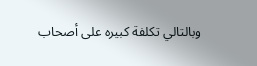وبالتالي تكلفة كبيره على أصحاب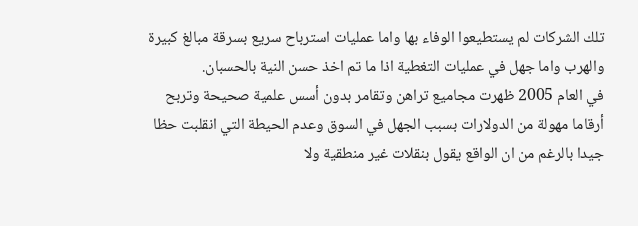تلك الشركات لم يستطيعوا الوفاء بها واما عمليات استرباح سريع بسرقة مبالغ كبيرة والهرب واما جهل في عمليات التغطية اذا ما تم اخذ حسن النية بالحسبان.
في العام 2005 ظهرت مجاميع تراهن وتقامر بدون أسس علمية صحيحة وتربح أرقاما مهولة من الدولارات بسبب الجهل في السوق وعدم الحيطة التي انقلبت حظا جيدا بالرغم من ان الواقع يقول بنقلات غير منطقية ولا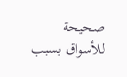صحيحة للأسواق بسبب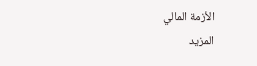الأزمة المالي
المزيد